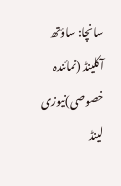سانچا: ساؤتھ آکلینڈ (نمائندہ خصوصی)نیوزی لینڈ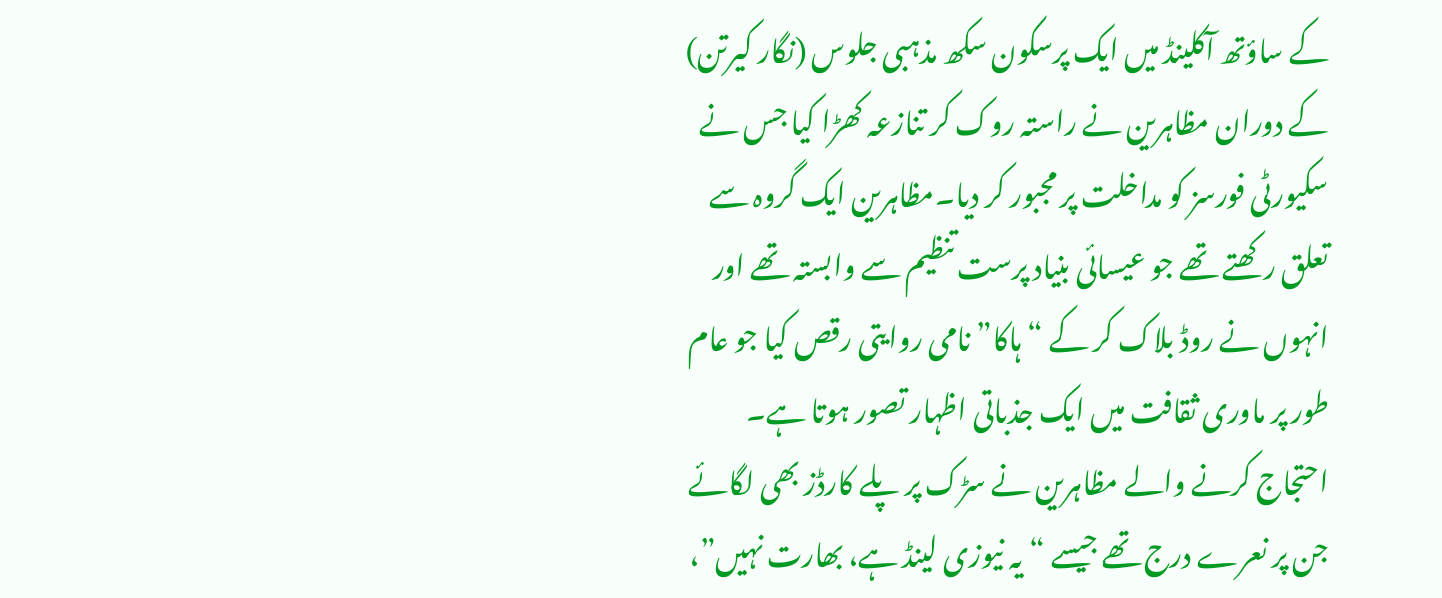کے ساؤتھ آکلینڈ میں ایک پرسکون سکھ مذہبی جلوس (نگار کیرتن) کے دوران مظاہرین نے راستہ روک کر تنازعہ کھڑا کیا جس نے سکیورٹی فورسز کو مداخلت پر مجبور کر دیا۔مظاہرین ایک گروہ سے تعلق رکھتے تھے جو عیسائی بنیاد پرست تنظیم سے وابستہ تھے اور انہوں نے روڈ بلاک کر کے “ہاکا” نامی روایتی رقص کیا جو عام طور پر ماوری ثقافت میں ایک جذباتی اظہار تصور ہوتا ہے۔
احتجاج کرنے والے مظاہرین نے سڑک پر پلے کارڈز بھی لگائے جن پر نعرے درج تھے جیسے “یہ نیوزی لینڈ ہے، بھارت نہیں”،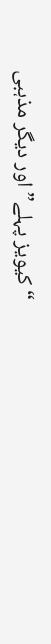“کیویز پہلے” اور دیگر مذہبی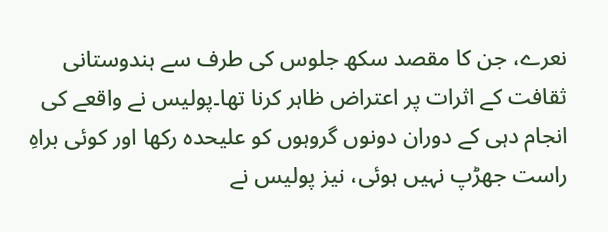نعرے، جن کا مقصد سکھ جلوس کی طرف سے ہندوستانی ثقافت کے اثرات پر اعتراض ظاہر کرنا تھا۔پولیس نے واقعے کی انجام دہی کے دوران دونوں گروہوں کو علیحدہ رکھا اور کوئی براہِ راست جھڑپ نہیں ہوئی، نیز پولیس نے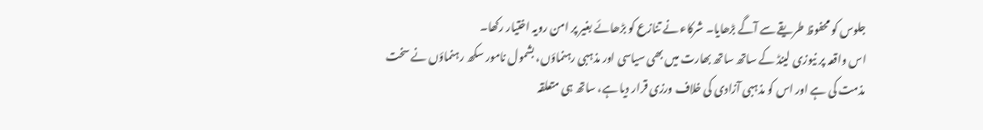جلوس کو محفوظ طریقے سے آگے بڑھایا۔ شرکاء نے تنازع کو بڑھائے بغیر پر امن رویہ اختیار رکھا۔
اس واقعہ پر نیوزی لینڈ کے ساتھ ساتھ بھارت میں بھی سیاسی اور مذہبی رہنماؤں، بشمول نامور سکھ رہنماؤں نے سخت مذمت کی ہے اور اس کو مذہبی آزادی کی خلاف ورزی قرار دیا ہے، ساتھ ہی متعلقہ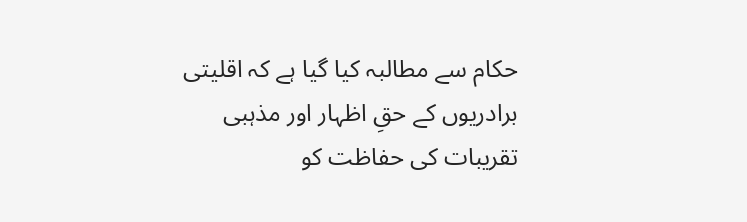حکام سے مطالبہ کیا گیا ہے کہ اقلیتی برادریوں کے حقِ اظہار اور مذہبی تقریبات کی حفاظت کو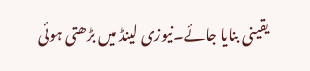یقینی بنایا جائے۔نیوزی لینڈ میں بڑھتی ہوئی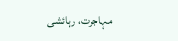مہاجرت، رہائشی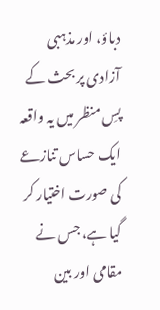دباؤ، اور مذہبی آزادی پر بحث کے پسِ منظر میں یہ واقعہ ایک حساس تنازعے کی صورت اختیار کر گیا ہے، جس نے مقامی اور بین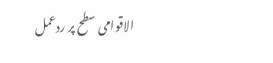الاقوامی سطح پر ردعمل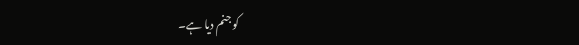کو جنم دیا ہے۔